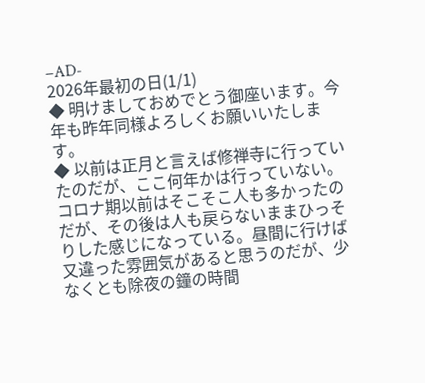−AD-
2026年最初の日(1/1)
◆ 明けましておめでとう御座います。今年も昨年同様よろしくお願いいたします。
◆ 以前は正月と言えば修禅寺に行っていたのだが、ここ何年かは行っていない。コロナ期以前はそこそこ人も多かったのだが、その後は人も戻らないままひっそりした感じになっている。昼間に行けば又違った雰囲気があると思うのだが、少なくとも除夜の鐘の時間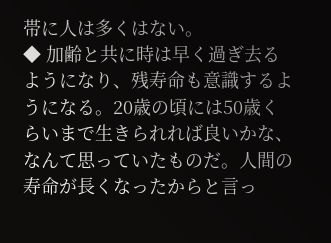帯に人は多くはない。
◆ 加齢と共に時は早く過ぎ去るようになり、残寿命も意識するようになる。20歳の頃には50歳くらいまで生きられれば良いかな、なんて思っていたものだ。人間の寿命が長くなったからと言っ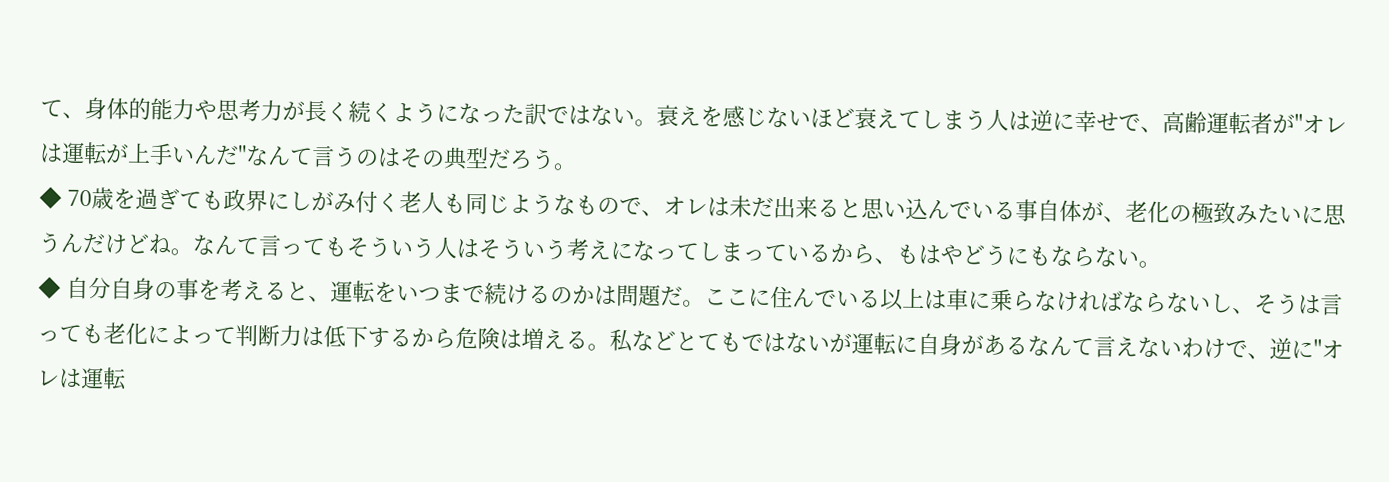て、身体的能力や思考力が長く続くようになった訳ではない。衰えを感じないほど衰えてしまう人は逆に幸せで、高齢運転者が"オレは運転が上手いんだ"なんて言うのはその典型だろう。
◆ 70歳を過ぎても政界にしがみ付く老人も同じようなもので、オレは未だ出来ると思い込んでいる事自体が、老化の極致みたいに思うんだけどね。なんて言ってもそういう人はそういう考えになってしまっているから、もはやどうにもならない。
◆ 自分自身の事を考えると、運転をいつまで続けるのかは問題だ。ここに住んでいる以上は車に乗らなければならないし、そうは言っても老化によって判断力は低下するから危険は増える。私などとてもではないが運転に自身があるなんて言えないわけで、逆に"オレは運転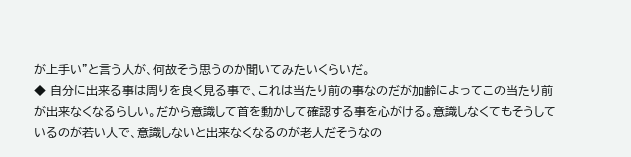が上手い"と言う人が、何故そう思うのか聞いてみたいくらいだ。
◆ 自分に出来る事は周りを良く見る事で、これは当たり前の事なのだが加齢によってこの当たり前が出来なくなるらしい。だから意識して首を動かして確認する事を心がける。意識しなくてもそうしているのが若い人で、意識しないと出来なくなるのが老人だそうなの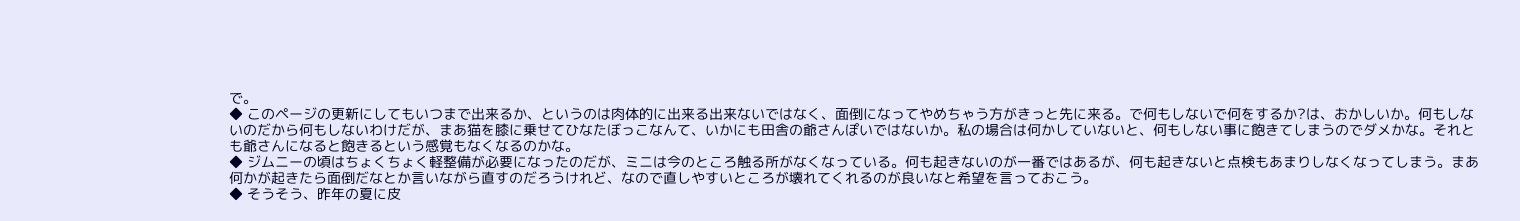で。
◆ このページの更新にしてもいつまで出来るか、というのは肉体的に出来る出来ないではなく、面倒になってやめちゃう方がきっと先に来る。で何もしないで何をするか?は、おかしいか。何もしないのだから何もしないわけだが、まあ猫を膝に乗せてひなたぼっこなんて、いかにも田舎の爺さんぽいではないか。私の場合は何かしていないと、何もしない事に飽きてしまうのでダメかな。それとも爺さんになると飽きるという感覚もなくなるのかな。
◆ ジムニーの頃はちょくちょく軽整備が必要になったのだが、ミニは今のところ触る所がなくなっている。何も起きないのが一番ではあるが、何も起きないと点検もあまりしなくなってしまう。まあ何かが起きたら面倒だなとか言いながら直すのだろうけれど、なので直しやすいところが壊れてくれるのが良いなと希望を言っておこう。
◆ そうそう、昨年の夏に皮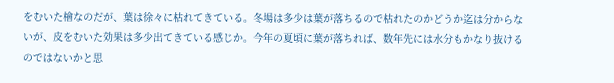をむいた檜なのだが、葉は徐々に枯れてきている。冬場は多少は葉が落ちるので枯れたのかどうか迄は分からないが、皮をむいた効果は多少出てきている感じか。今年の夏頃に葉が落ちれば、数年先には水分もかなり抜けるのではないかと思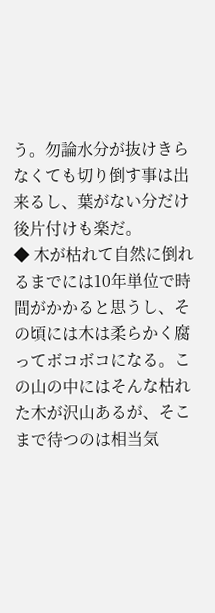う。勿論水分が抜けきらなくても切り倒す事は出来るし、葉がない分だけ後片付けも楽だ。
◆ 木が枯れて自然に倒れるまでには10年単位で時間がかかると思うし、その頃には木は柔らかく腐ってボコボコになる。この山の中にはそんな枯れた木が沢山あるが、そこまで待つのは相当気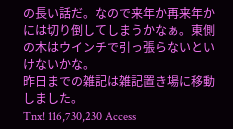の長い話だ。なので来年か再来年かには切り倒してしまうかなぁ。東側の木はウインチで引っ張らないといけないかな。
昨日までの雑記は雑記置き場に移動しました。
Tnx! 116,730,230 Access